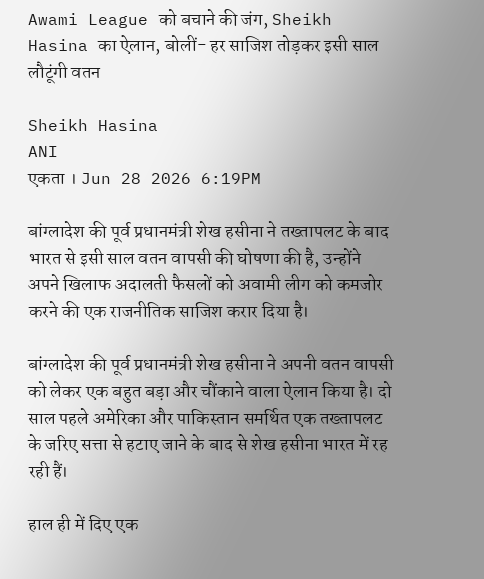Awami League को बचाने की जंग, Sheikh Hasina का ऐलान, बोलीं- हर साजिश तोड़कर इसी साल लौटूंगी वतन

Sheikh Hasina
ANI
एकता । Jun 28 2026 6:19PM

बांग्लादेश की पूर्व प्रधानमंत्री शेख हसीना ने तख्तापलट के बाद भारत से इसी साल वतन वापसी की घोषणा की है, उन्होंने अपने खिलाफ अदालती फैसलों को अवामी लीग को कमजोर करने की एक राजनीतिक साजिश करार दिया है।

बांग्लादेश की पूर्व प्रधानमंत्री शेख हसीना ने अपनी वतन वापसी को लेकर एक बहुत बड़ा और चौंकाने वाला ऐलान किया है। दो साल पहले अमेरिका और पाकिस्तान समर्थित एक तख्तापलट के जरिए सत्ता से हटाए जाने के बाद से शेख हसीना भारत में रह रही हैं।

हाल ही में दिए एक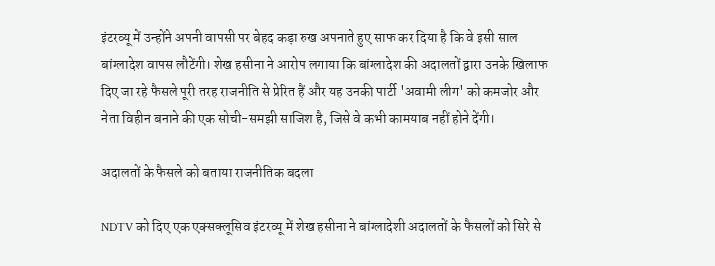इंटरव्यू में उन्होंने अपनी वापसी पर बेहद कड़ा रुख अपनाते हुए साफ कर दिया है कि वे इसी साल बांग्लादेश वापस लौटेंगी। शेख हसीना ने आरोप लगाया कि बांग्लादेश की अदालतों द्वारा उनके खिलाफ दिए जा रहे फैसले पूरी तरह राजनीति से प्रेरित हैं और यह उनकी पार्टी 'अवामी लीग' को कमजोर और नेता विहीन बनाने की एक सोची-समझी साजिश है, जिसे वे कभी कामयाब नहीं होने देंगी।

अदालतों के फैसले को बताया राजनीतिक बदला

NDTV को दिए एक एक्सक्लूसिव इंटरव्यू में शेख हसीना ने बांग्लादेशी अदालतों के फैसलों को सिरे से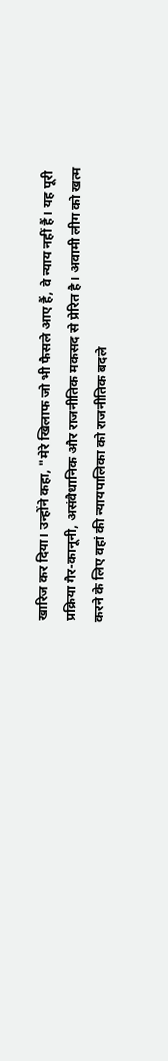खारिज कर दिया। उन्होंने कहा, "मेरे खिलाफ जो भी फैसले आए हैं, वे न्याय नहीं हैं। यह पूरी प्रक्रिया गैर-कानूनी, असंवैधानिक और राजनीतिक मकसद से प्रेरित है। अवामी लीग को खत्म करने के लिए वहां की न्यायपालिका को राजनीतिक बदले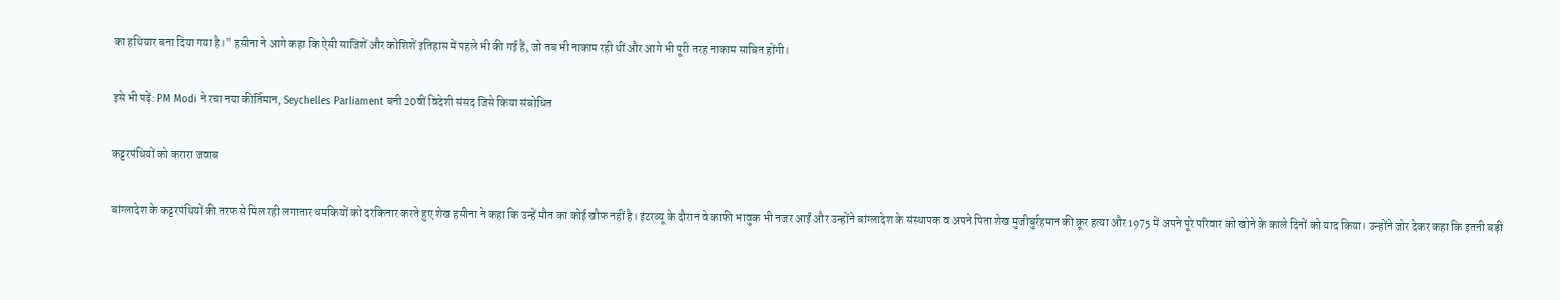का हथियार बना दिया गया है।" हसीना ने आगे कहा कि ऐसी साजिशें और कोशिशें इतिहास में पहले भी की गई हैं, जो तब भी नाकाम रही थीं और आगे भी पूरी तरह नाकाम साबित होंगी।

इसे भी पढ़ें: PM Modi ने रचा नया कीर्तिमान, Seychelles Parliament बनी 20वीं विदेशी संसद जिसे किया संबोधित

कट्टरपंथियों को करारा जवाब

बांग्लादेश के कट्टरपंथियों की तरफ से मिल रही लगातार धमकियों को दरकिनार करते हुए शेख हसीना ने कहा कि उन्हें मौत का कोई खौफ नहीं है। इंटरव्यू के दौरान वे काफी भावुक भी नजर आईं और उन्होंने बांग्लादेश के संस्थापक व अपने पिता शेख मुजीबुर्रहमान की क्रूर हत्या और 1975 में अपने पूरे परिवार को खोने के काले दिनों को याद किया। उन्होंने जोर देकर कहा कि इतनी बड़ी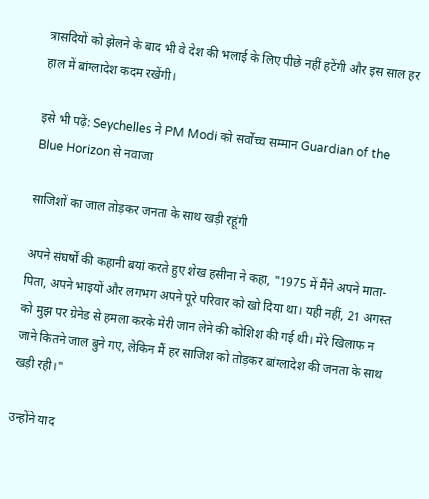त्रासदियों को झेलने के बाद भी वे देश की भलाई के लिए पीछे नहीं हटेंगी और इस साल हर हाल में बांग्लादेश कदम रखेंगी।

इसे भी पढ़ें: Seychelles ने PM Modi को सर्वोच्च सम्मान Guardian of the Blue Horizon से नवाजा

साजिशों का जाल तोड़कर जनता के साथ खड़ी रहूंगी

अपने संघर्षों की कहानी बयां करते हुए शेख हसीना ने कहा, "1975 में मैंने अपने माता-पिता, अपने भाइयों और लगभग अपने पूरे परिवार को खो दिया था। यही नहीं, 21 अगस्त को मुझ पर ग्रेनेड से हमला करके मेरी जान लेने की कोशिश की गई थी। मेरे खिलाफ न जाने कितने जाल बुने गए, लेकिन मैं हर साजिश को तोड़कर बांग्लादेश की जनता के साथ खड़ी रही।"

उन्होंने याद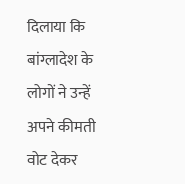दिलाया कि बांग्लादेश के लोगों ने उन्हें अपने कीमती वोट देकर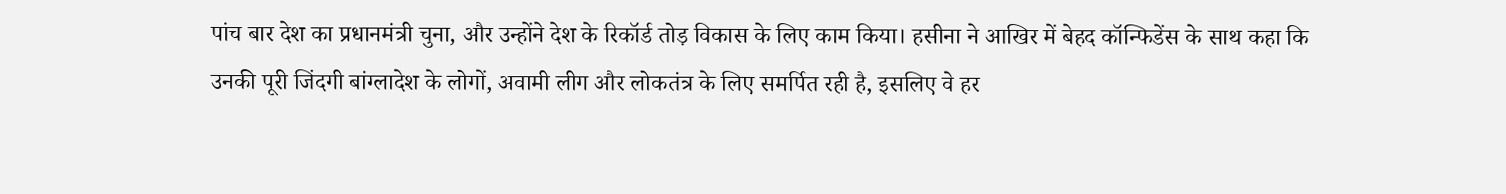पांच बार देश का प्रधानमंत्री चुना, और उन्होंने देश के रिकॉर्ड तोड़ विकास के लिए काम किया। हसीना ने आखिर में बेहद कॉन्फिडेंस के साथ कहा कि उनकी पूरी जिंदगी बांग्लादेश के लोगों, अवामी लीग और लोकतंत्र के लिए समर्पित रही है, इसलिए वे हर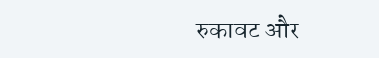रुकावट और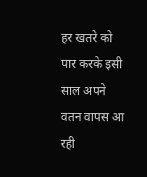हर खतरे को पार करके इसी साल अपने वतन वापस आ रही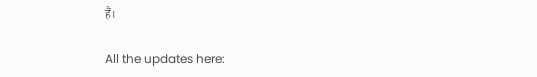हैं।

All the updates here: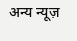अन्य न्यूज़